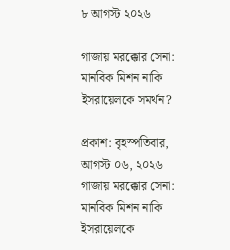৮ আগস্ট ২০২৬

গাজায় মরক্কোর সেনা: মানবিক মিশন নাকি ইসরায়েলকে সমর্থন?

প্রকাশ: বৃহস্পতিবার, আগস্ট ০৬, ২০২৬
গাজায় মরক্কোর সেনা: মানবিক মিশন নাকি ইসরায়েলকে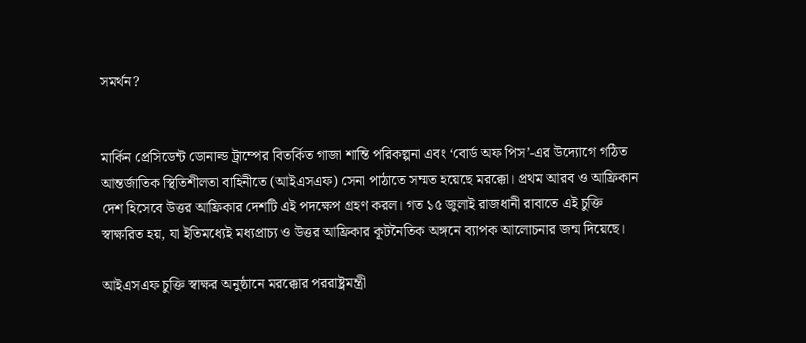সমর্থন?


মার্কিন প্রেসিডেন্ট ডোনাল্ড ট্রাম্পের বিতর্কিত গাজা শান্তি পরিকল্পনা এবং ‘বোর্ড অফ পিস’-এর উদ্যোগে গঠিত আন্তর্জাতিক স্থিতিশীলতা বাহিনীতে (আইএসএফ) সেনা পাঠাতে সম্মত হয়েছে মরক্কো। প্রথম আরব ও আফ্রিকান দেশ হিসেবে উত্তর আফ্রিকার দেশটি এই পদক্ষেপ গ্রহণ করল। গত ১৫ জুলাই রাজধানী রাবাতে এই চুক্তি স্বাক্ষরিত হয়, যা ইতিমধ্যেই মধ্যপ্রাচ্য ও উত্তর আফ্রিকার কূটনৈতিক অঙ্গনে ব্যাপক আলোচনার জন্ম দিয়েছে।

আইএসএফ চুক্তি স্বাক্ষর অনুষ্ঠানে মরক্কোর পররাষ্ট্রমন্ত্রী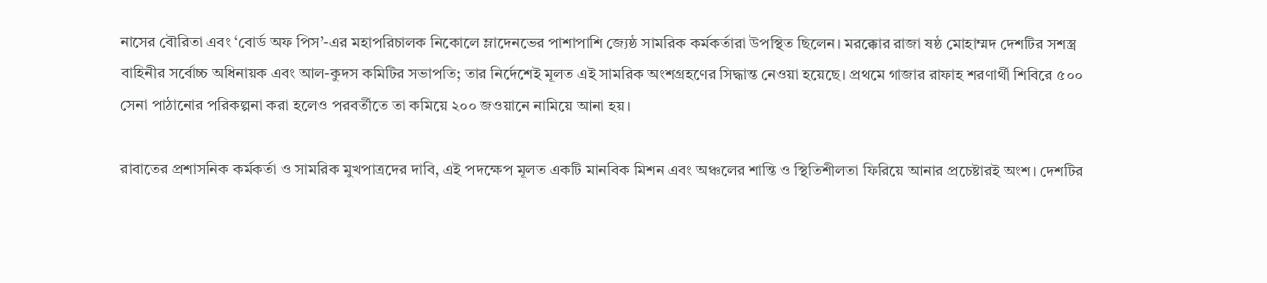নাসের বৌরিতা এবং ‘বোর্ড অফ পিস’-এর মহাপরিচালক নিকোলে ম্লাদেনভের পাশাপাশি জ্যেষ্ঠ সামরিক কর্মকর্তারা উপস্থিত ছিলেন। মরক্কোর রাজা ষষ্ঠ মোহাম্মদ দেশটির সশস্ত্র বাহিনীর সর্বোচ্চ অধিনায়ক এবং আল-কুদস কমিটির সভাপতি; তার নির্দেশেই মূলত এই সামরিক অংশগ্রহণের সিদ্ধান্ত নেওয়া হয়েছে। প্রথমে গাজার রাফাহ শরণার্থী শিবিরে ৫০০ সেনা পাঠানোর পরিকল্পনা করা হলেও পরবর্তীতে তা কমিয়ে ২০০ জওয়ানে নামিয়ে আনা হয়।

রাবাতের প্রশাসনিক কর্মকর্তা ও সামরিক মুখপাত্রদের দাবি, এই পদক্ষেপ মূলত একটি মানবিক মিশন এবং অঞ্চলের শান্তি ও স্থিতিশীলতা ফিরিয়ে আনার প্রচেষ্টারই অংশ। দেশটির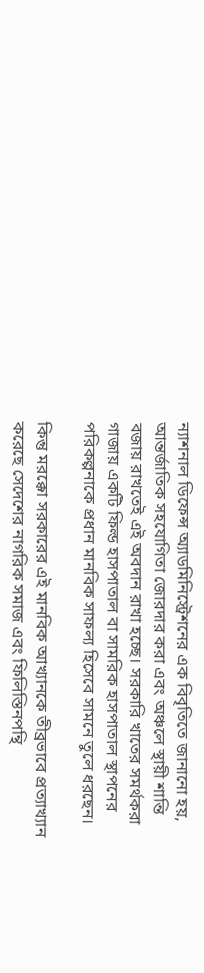ন্যাশনাল ডিফেন্স অ্যাডমিনিস্ট্রেশনের এক বিবৃতিতে জানানো হয়, আন্তর্জাতিক সহযোগিতা জোরদার করা এবং অঞ্চলে স্থায়ী শান্তি বজায় রাখতেই এই অবদান রাখা হচ্ছে। সরকারি খাতের সমর্থকরা গাজায় একটি ফিল্ড হাসপাতাল বা সামরিক হাসপাতাল স্থাপনের পরিকল্পনাকে প্রধান মানবিক সাফল্য হিসেবে সামনে তুলে ধরছেন।

কিন্তু মরক্কো সরকারের এই মানবিক আখ্যানকে তীব্রভাবে প্রত্যাখ্যান করেছে সেদেশের নাগরিক সমাজ এবং ফিলিস্তিনপন্থি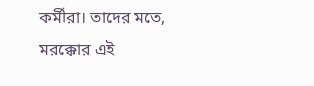কর্মীরা। তাদের মতে, মরক্কোর এই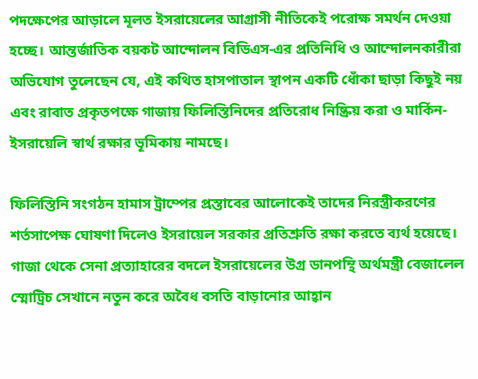পদক্ষেপের আড়ালে মূলত ইসরায়েলের আগ্রাসী নীতিকেই পরোক্ষ সমর্থন দেওয়া হচ্ছে। আন্তর্জাতিক বয়কট আন্দোলন বিডিএস-এর প্রতিনিধি ও আন্দোলনকারীরা অভিযোগ তুলেছেন যে, এই কথিত হাসপাতাল স্থাপন একটি ধোঁকা ছাড়া কিছুই নয় এবং রাবাত প্রকৃতপক্ষে গাজায় ফিলিস্তিনিদের প্রতিরোধ নিষ্ক্রিয় করা ও মার্কিন-ইসরায়েলি স্বার্থ রক্ষার ভূমিকায় নামছে।

ফিলিস্তিনি সংগঠন হামাস ট্রাম্পের প্রস্তাবের আলোকেই তাদের নিরস্ত্রীকরণের শর্তসাপেক্ষ ঘোষণা দিলেও ইসরায়েল সরকার প্রতিশ্রুতি রক্ষা করতে ব্যর্থ হয়েছে। গাজা থেকে সেনা প্রত্যাহারের বদলে ইসরায়েলের উগ্র ডানপন্থি অর্থমন্ত্রী বেজালেল স্মোট্রিচ সেখানে নতুন করে অবৈধ বসতি বাড়ানোর আহ্বান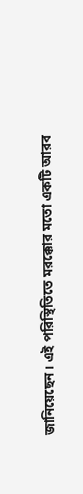জানিয়েছেন। এই পরিস্থিতিতে মরক্কোর মতো একটি আরব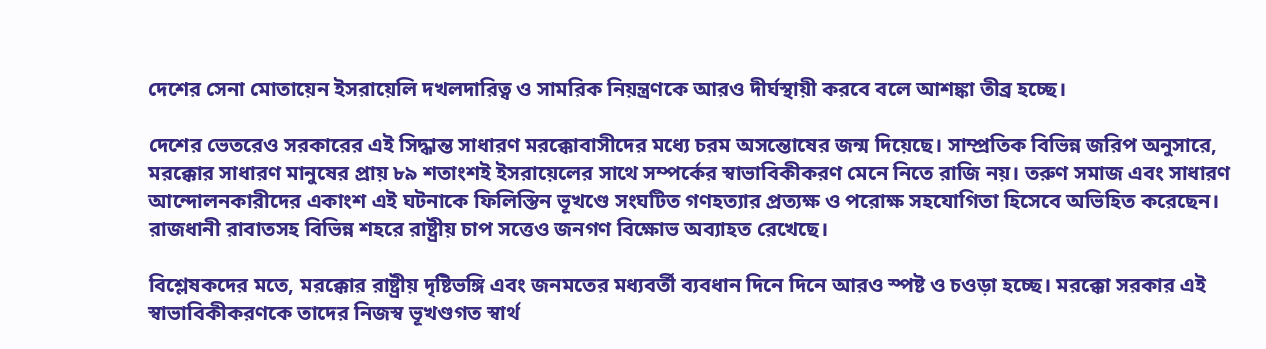দেশের সেনা মোতায়েন ইসরায়েলি দখলদারিত্ব ও সামরিক নিয়ন্ত্রণকে আরও দীর্ঘস্থায়ী করবে বলে আশঙ্কা তীব্র হচ্ছে।

দেশের ভেতরেও সরকারের এই সিদ্ধান্ত সাধারণ মরক্কোবাসীদের মধ্যে চরম অসন্তোষের জন্ম দিয়েছে। সাম্প্রতিক বিভিন্ন জরিপ অনুসারে, মরক্কোর সাধারণ মানুষের প্রায় ৮৯ শতাংশই ইসরায়েলের সাথে সম্পর্কের স্বাভাবিকীকরণ মেনে নিতে রাজি নয়। তরুণ সমাজ এবং সাধারণ আন্দোলনকারীদের একাংশ এই ঘটনাকে ফিলিস্তিন ভূখণ্ডে সংঘটিত গণহত্যার প্রত্যক্ষ ও পরোক্ষ সহযোগিতা হিসেবে অভিহিত করেছেন। রাজধানী রাবাতসহ বিভিন্ন শহরে রাষ্ট্রীয় চাপ সত্তেও জনগণ বিক্ষোভ অব্যাহত রেখেছে।

বিশ্লেষকদের মতে, মরক্কোর রাষ্ট্রীয় দৃষ্টিভঙ্গি এবং জনমতের মধ্যবর্তী ব্যবধান দিনে দিনে আরও স্পষ্ট ও চওড়া হচ্ছে। মরক্কো সরকার এই স্বাভাবিকীকরণকে তাদের নিজস্ব ভূখণ্ডগত স্বার্থ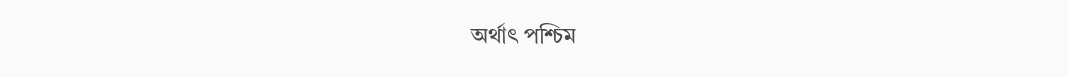অর্থাৎ পশ্চিম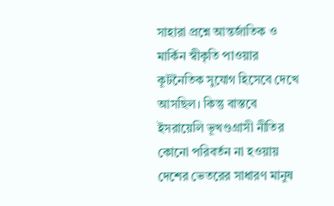সাহারা প্রশ্নে আন্তর্জাতিক ও মার্কিন স্বীকৃতি পাওয়ার কূটনৈতিক সুযোগ হিসেবে দেখে আসছিল। কিন্তু বাস্তবে ইসরায়েলি ভূখণ্ডগ্রাসী নীতির কোনো পরিবর্তন না হওয়ায় দেশের ভেতরের সাধারণ মানুষ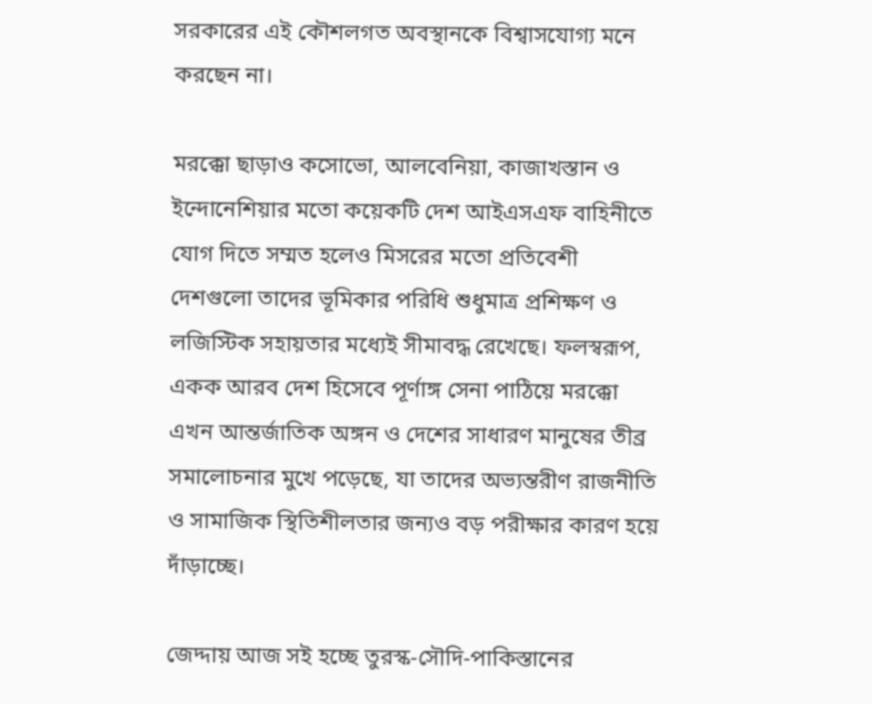সরকারের এই কৌশলগত অবস্থানকে বিশ্বাসযোগ্য মনে করছেন না।

মরক্কো ছাড়াও কসোভো, আলবেনিয়া, কাজাখস্তান ও ইন্দোনেশিয়ার মতো কয়েকটি দেশ আইএসএফ বাহিনীতে যোগ দিতে সম্মত হলেও মিসরের মতো প্রতিবেশী দেশগুলো তাদের ভূমিকার পরিধি শুধুমাত্র প্রশিক্ষণ ও লজিস্টিক সহায়তার মধ্যেই সীমাবদ্ধ রেখেছে। ফলস্বরূপ, একক আরব দেশ হিসেবে পূর্ণাঙ্গ সেনা পাঠিয়ে মরক্কো এখন আন্তর্জাতিক অঙ্গন ও দেশের সাধারণ মানুষের তীব্র সমালোচনার মুখে পড়েছে, যা তাদের অভ্যন্তরীণ রাজনীতি ও সামাজিক স্থিতিশীলতার জন্যও বড় পরীক্ষার কারণ হয়ে দাঁড়াচ্ছে।

জেদ্দায় আজ সই হচ্ছে তুরস্ক-সৌদি-পাকিস্তানের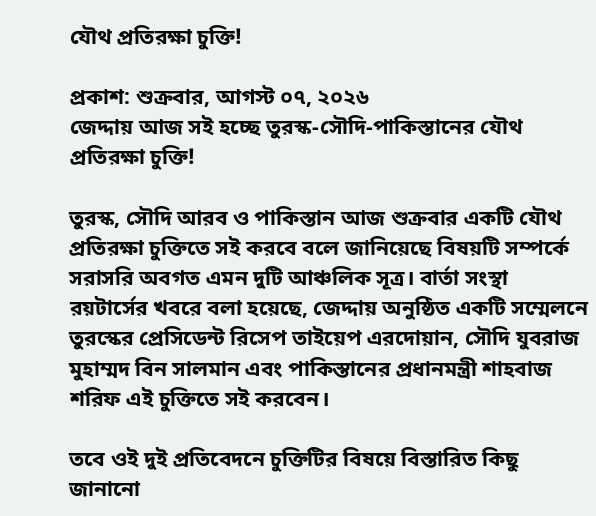যৌথ প্রতিরক্ষা চুক্তি!

প্রকাশ: শুক্রবার, আগস্ট ০৭, ২০২৬
জেদ্দায় আজ সই হচ্ছে তুরস্ক-সৌদি-পাকিস্তানের যৌথ প্রতিরক্ষা চুক্তি!

তুরস্ক, সৌদি আরব ও পাকিস্তান আজ শুক্রবার একটি যৌথ প্রতিরক্ষা চুক্তিতে সই করবে বলে জানিয়েছে বিষয়টি সম্পর্কে সরাসরি অবগত এমন দুটি আঞ্চলিক সূত্র। বার্তা সংস্থা রয়টার্সের খবরে বলা হয়েছে, জেদ্দায় অনুষ্ঠিত একটি সম্মেলনে তুরস্কের প্রেসিডেন্ট রিসেপ তাইয়েপ এরদোয়ান, সৌদি যুবরাজ মুহাম্মদ বিন সালমান এবং পাকিস্তানের প্রধানমন্ত্রী শাহবাজ শরিফ এই চুক্তিতে সই করবেন।

তবে ওই দুই প্রতিবেদনে চুক্তিটির বিষয়ে বিস্তারিত কিছু জানানো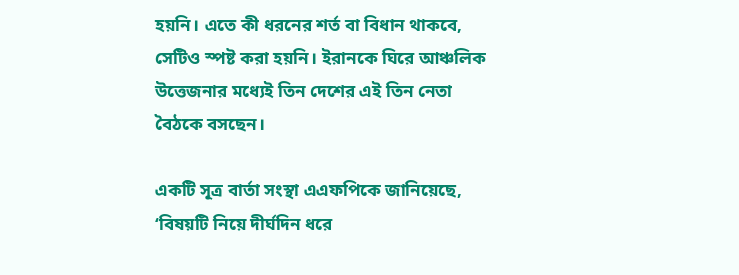হয়নি। এতে কী ধরনের শর্ত বা বিধান থাকবে, সেটিও স্পষ্ট করা হয়নি। ইরানকে ঘিরে আঞ্চলিক উত্তেজনার মধ্যেই তিন দেশের এই তিন নেতা বৈঠকে বসছেন।

একটি সূত্র বার্তা সংস্থা এএফপিকে জানিয়েছে, ‘বিষয়টি নিয়ে দীর্ঘদিন ধরে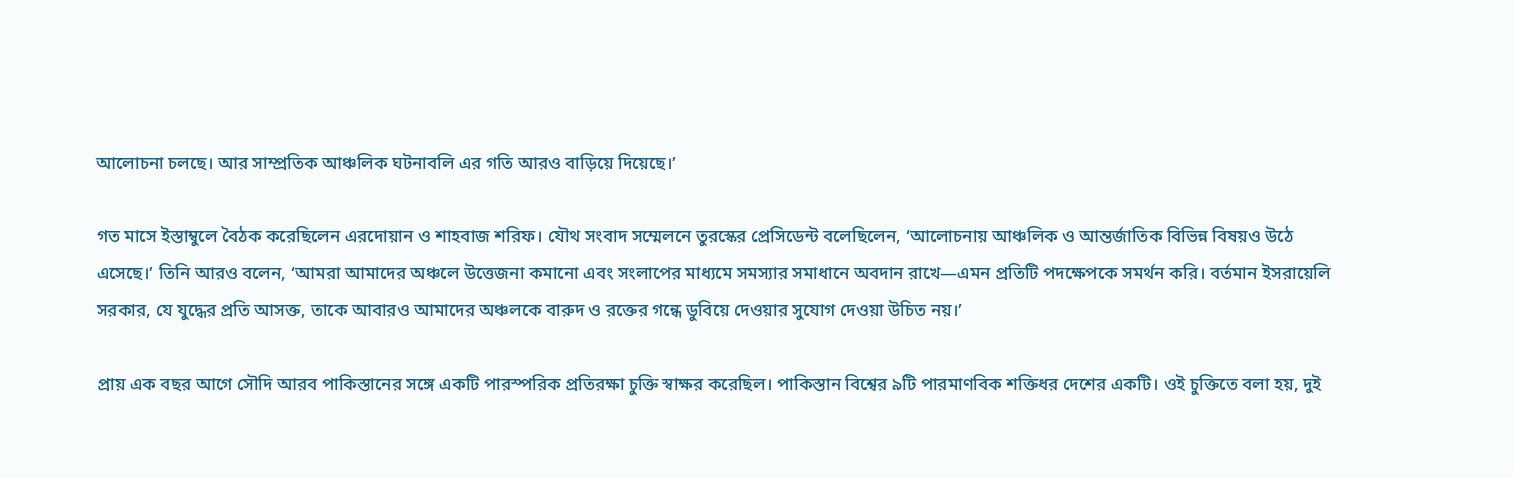আলোচনা চলছে। আর সাম্প্রতিক আঞ্চলিক ঘটনাবলি এর গতি আরও বাড়িয়ে দিয়েছে।’

গত মাসে ইস্তাম্বুলে বৈঠক করেছিলেন এরদোয়ান ও শাহবাজ শরিফ। যৌথ সংবাদ সম্মেলনে তুরস্কের প্রেসিডেন্ট বলেছিলেন, ‘আলোচনায় আঞ্চলিক ও আন্তর্জাতিক বিভিন্ন বিষয়ও উঠে এসেছে।’ তিনি আরও বলেন, ‘আমরা আমাদের অঞ্চলে উত্তেজনা কমানো এবং সংলাপের মাধ্যমে সমস্যার সমাধানে অবদান রাখে—এমন প্রতিটি পদক্ষেপকে সমর্থন করি। বর্তমান ইসরায়েলি সরকার, যে যুদ্ধের প্রতি আসক্ত, তাকে আবারও আমাদের অঞ্চলকে বারুদ ও রক্তের গন্ধে ডুবিয়ে দেওয়ার সুযোগ দেওয়া উচিত নয়।’

প্রায় এক বছর আগে সৌদি আরব পাকিস্তানের সঙ্গে একটি পারস্পরিক প্রতিরক্ষা চুক্তি স্বাক্ষর করেছিল। পাকিস্তান বিশ্বের ৯টি পারমাণবিক শক্তিধর দেশের একটি। ওই চুক্তিতে বলা হয়, দুই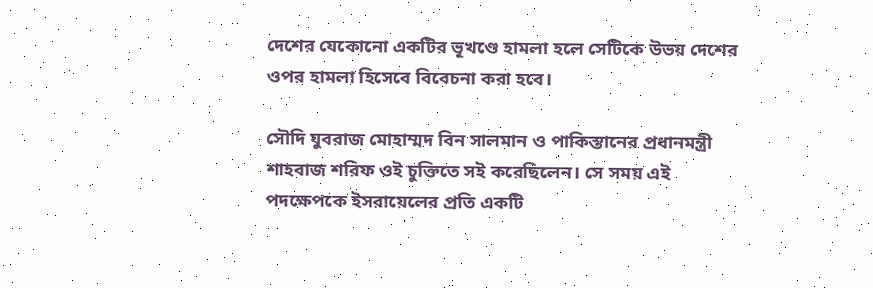দেশের যেকোনো একটির ভূখণ্ডে হামলা হলে সেটিকে উভয় দেশের ওপর হামলা হিসেবে বিবেচনা করা হবে।

সৌদি যুবরাজ মোহাম্মদ বিন সালমান ও পাকিস্তানের প্রধানমন্ত্রী শাহবাজ শরিফ ওই চুক্তিতে সই করেছিলেন। সে সময় এই পদক্ষেপকে ইসরায়েলের প্রতি একটি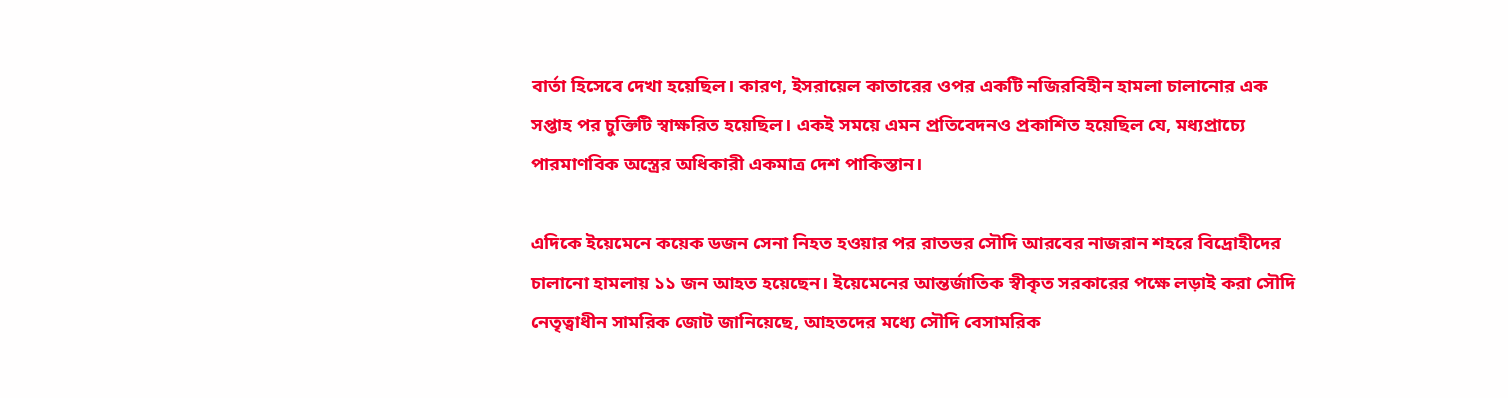বার্তা হিসেবে দেখা হয়েছিল। কারণ, ইসরায়েল কাতারের ওপর একটি নজিরবিহীন হামলা চালানোর এক সপ্তাহ পর চুক্তিটি স্বাক্ষরিত হয়েছিল। একই সময়ে এমন প্রতিবেদনও প্রকাশিত হয়েছিল যে, মধ্যপ্রাচ্যে পারমাণবিক অস্ত্রের অধিকারী একমাত্র দেশ পাকিস্তান।

এদিকে ইয়েমেনে কয়েক ডজন সেনা নিহত হওয়ার পর রাতভর সৌদি আরবের নাজরান শহরে বিদ্রোহীদের চালানো হামলায় ১১ জন আহত হয়েছেন। ইয়েমেনের আন্তর্জাতিক স্বীকৃত সরকারের পক্ষে লড়াই করা সৌদি নেতৃত্বাধীন সামরিক জোট জানিয়েছে, আহতদের মধ্যে সৌদি বেসামরিক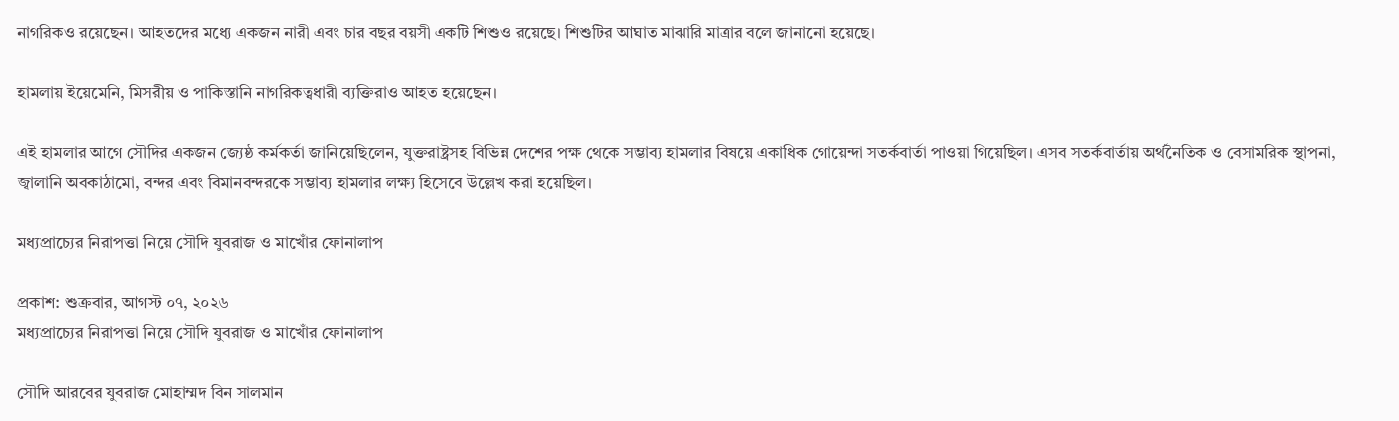নাগরিকও রয়েছেন। আহতদের মধ্যে একজন নারী এবং চার বছর বয়সী একটি শিশুও রয়েছে। শিশুটির আঘাত মাঝারি মাত্রার বলে জানানো হয়েছে।

হামলায় ইয়েমেনি, মিসরীয় ও পাকিস্তানি নাগরিকত্বধারী ব্যক্তিরাও আহত হয়েছেন।

এই হামলার আগে সৌদির একজন জ্যেষ্ঠ কর্মকর্তা জানিয়েছিলেন, যুক্তরাষ্ট্রসহ বিভিন্ন দেশের পক্ষ থেকে সম্ভাব্য হামলার বিষয়ে একাধিক গোয়েন্দা সতর্কবার্তা পাওয়া গিয়েছিল। এসব সতর্কবার্তায় অর্থনৈতিক ও বেসামরিক স্থাপনা, জ্বালানি অবকাঠামো, বন্দর এবং বিমানবন্দরকে সম্ভাব্য হামলার লক্ষ্য হিসেবে উল্লেখ করা হয়েছিল।

মধ্যপ্রাচ্যের নিরাপত্তা নিয়ে সৌদি যুবরাজ ও মাখোঁর ফোনালাপ

প্রকাশ: শুক্রবার, আগস্ট ০৭, ২০২৬
মধ্যপ্রাচ্যের নিরাপত্তা নিয়ে সৌদি যুবরাজ ও মাখোঁর ফোনালাপ

সৌদি আরবের যুবরাজ মোহাম্মদ বিন সালমান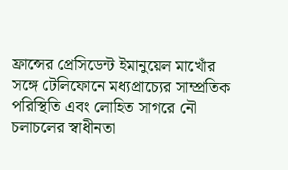ফ্রান্সের প্রেসিডেন্ট ইমানুয়েল মাখোঁর সঙ্গে টেলিফোনে মধ্যপ্রাচ্যের সাম্প্রতিক পরিস্থিতি এবং লোহিত সাগরে নৌ চলাচলের স্বাধীনতা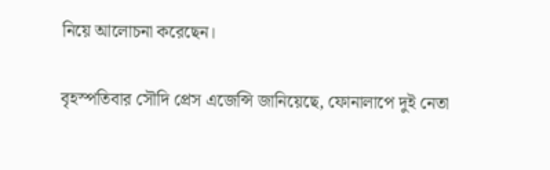নিয়ে আলোচনা করেছেন।

বৃহস্পতিবার সৌদি প্রেস এজেন্সি জানিয়েছে, ফোনালাপে দুই নেতা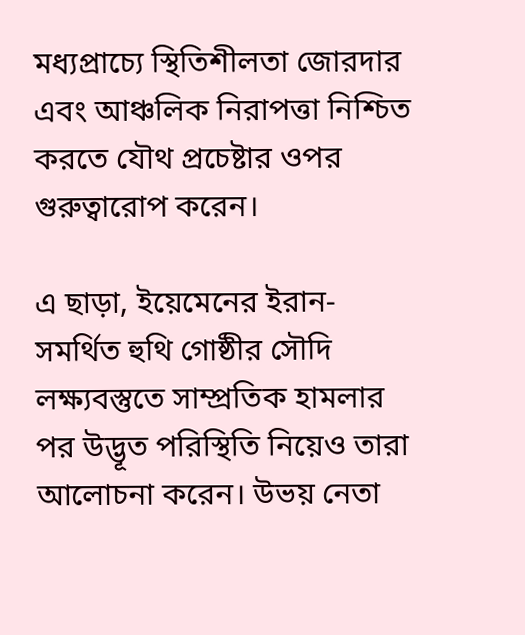মধ্যপ্রাচ্যে স্থিতিশীলতা জোরদার এবং আঞ্চলিক নিরাপত্তা নিশ্চিত করতে যৌথ প্রচেষ্টার ওপর গুরুত্বারোপ করেন।

এ ছাড়া, ইয়েমেনের ইরান-সমর্থিত হুথি গোষ্ঠীর সৌদি লক্ষ্যবস্তুতে সাম্প্রতিক হামলার পর উদ্ভূত পরিস্থিতি নিয়েও তারা আলোচনা করেন। উভয় নেতা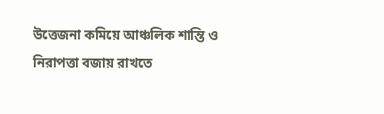উত্তেজনা কমিয়ে আঞ্চলিক শান্তি ও নিরাপত্তা বজায় রাখতে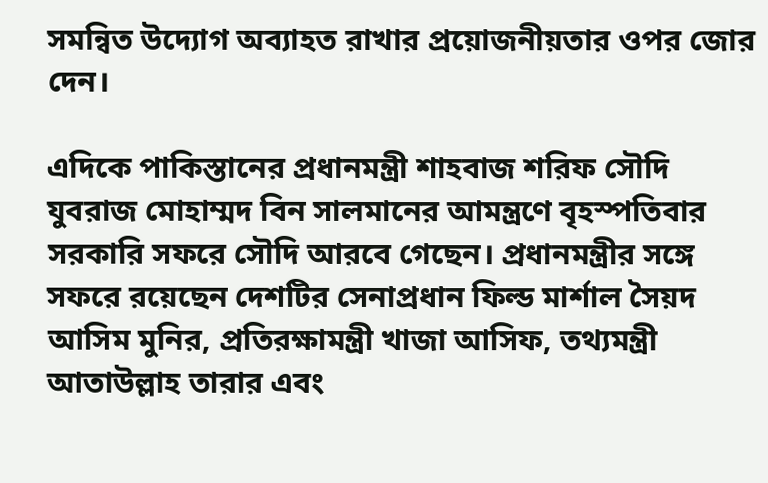সমন্বিত উদ্যোগ অব্যাহত রাখার প্রয়োজনীয়তার ওপর জোর দেন।

এদিকে পাকিস্তানের প্রধানমন্ত্রী শাহবাজ শরিফ সৌদি যুবরাজ মোহাম্মদ বিন সালমানের আমন্ত্রণে বৃহস্পতিবার সরকারি সফরে সৌদি আরবে গেছেন। প্রধানমন্ত্রীর সঙ্গে সফরে রয়েছেন দেশটির সেনাপ্রধান ফিল্ড মার্শাল সৈয়দ আসিম মুনির, প্রতিরক্ষামন্ত্রী খাজা আসিফ, তথ্যমন্ত্রী আতাউল্লাহ তারার এবং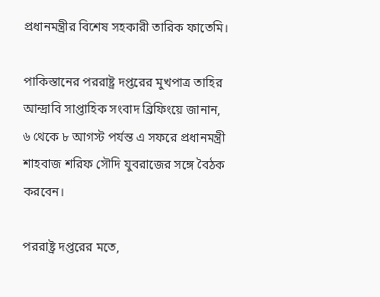প্রধানমন্ত্রীর বিশেষ সহকারী তারিক ফাতেমি।

পাকিস্তানের পররাষ্ট্র দপ্তরের মুখপাত্র তাহির আন্দ্রাবি সাপ্তাহিক সংবাদ ব্রিফিংয়ে জানান, ৬ থেকে ৮ আগস্ট পর্যন্ত এ সফরে প্রধানমন্ত্রী শাহবাজ শরিফ সৌদি যুবরাজের সঙ্গে বৈঠক করবেন।

পররাষ্ট্র দপ্তরের মতে,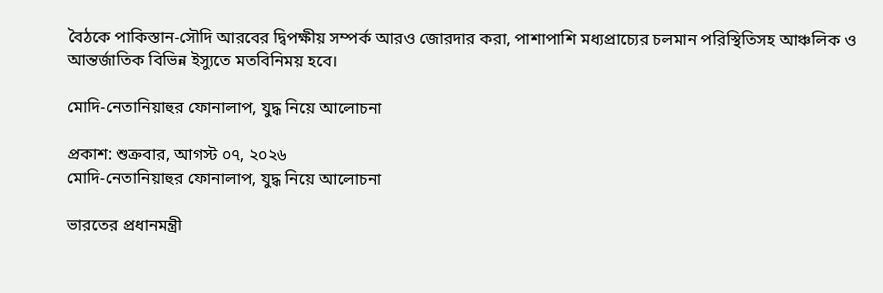বৈঠকে পাকিস্তান-সৌদি আরবের দ্বিপক্ষীয় সম্পর্ক আরও জোরদার করা, পাশাপাশি মধ্যপ্রাচ্যের চলমান পরিস্থিতিসহ আঞ্চলিক ও আন্তর্জাতিক বিভিন্ন ইস্যুতে মতবিনিময় হবে।

মোদি-নেতানিয়াহুর ফোনালাপ, যুদ্ধ নিয়ে আলোচনা

প্রকাশ: শুক্রবার, আগস্ট ০৭, ২০২৬
মোদি-নেতানিয়াহুর ফোনালাপ, যুদ্ধ নিয়ে আলোচনা

ভারতের প্রধানমন্ত্রী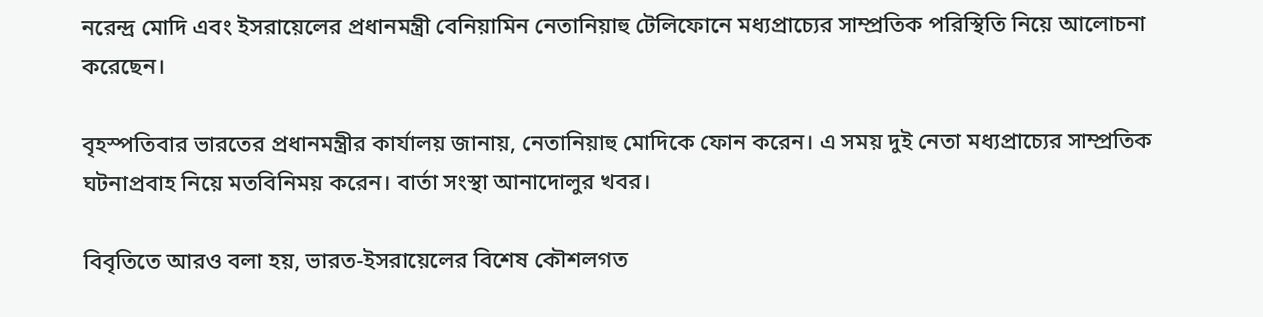নরেন্দ্র মোদি এবং ইসরায়েলের প্রধানমন্ত্রী বেনিয়ামিন নেতানিয়াহু টেলিফোনে মধ্যপ্রাচ্যের সাম্প্রতিক পরিস্থিতি নিয়ে আলোচনা করেছেন।

বৃহস্পতিবার ভারতের প্রধানমন্ত্রীর কার্যালয় জানায়, নেতানিয়াহু মোদিকে ফোন করেন। এ সময় দুই নেতা মধ্যপ্রাচ্যের সাম্প্রতিক ঘটনাপ্রবাহ নিয়ে মতবিনিময় করেন। বার্তা সংস্থা আনাদোলুর খবর।

বিবৃতিতে আরও বলা হয়, ভারত-ইসরায়েলের বিশেষ কৌশলগত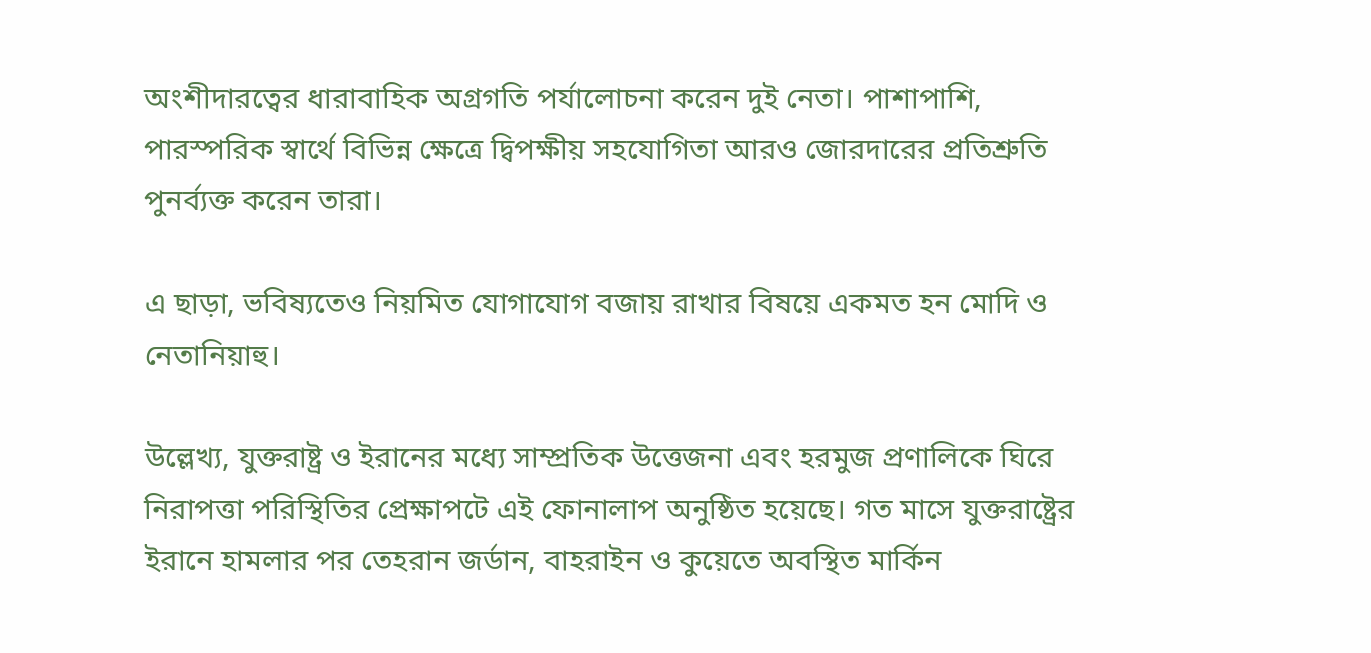অংশীদারত্বের ধারাবাহিক অগ্রগতি পর্যালোচনা করেন দুই নেতা। পাশাপাশি, পারস্পরিক স্বার্থে বিভিন্ন ক্ষেত্রে দ্বিপক্ষীয় সহযোগিতা আরও জোরদারের প্রতিশ্রুতি পুনর্ব্যক্ত করেন তারা।

এ ছাড়া, ভবিষ্যতেও নিয়মিত যোগাযোগ বজায় রাখার বিষয়ে একমত হন মোদি ও নেতানিয়াহু।

উল্লেখ্য, যুক্তরাষ্ট্র ও ইরানের মধ্যে সাম্প্রতিক উত্তেজনা এবং হরমুজ প্রণালিকে ঘিরে নিরাপত্তা পরিস্থিতির প্রেক্ষাপটে এই ফোনালাপ অনুষ্ঠিত হয়েছে। গত মাসে যুক্তরাষ্ট্রের ইরানে হামলার পর তেহরান জর্ডান, বাহরাইন ও কুয়েতে অবস্থিত মার্কিন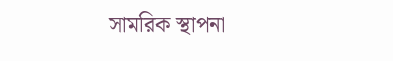সামরিক স্থাপনা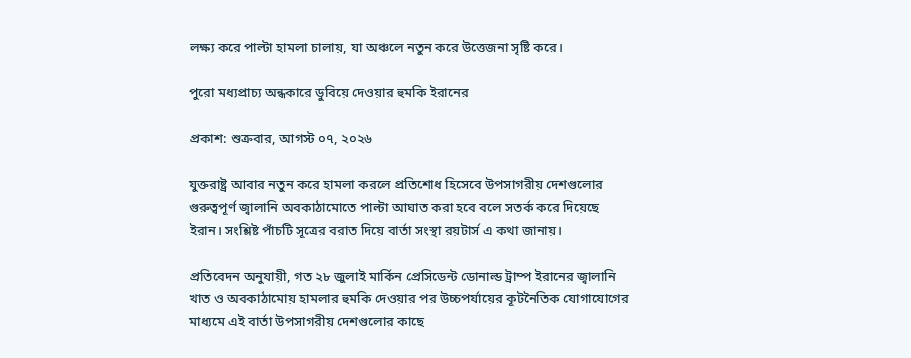লক্ষ্য করে পাল্টা হামলা চালায়, যা অঞ্চলে নতুন করে উত্তেজনা সৃষ্টি করে।

পুরো মধ্যপ্রাচ্য অন্ধকারে ডুবিয়ে দেওয়ার হুমকি ইরানের

প্রকাশ: শুক্রবার, আগস্ট ০৭, ২০২৬

যুক্তরাষ্ট্র আবার নতুন করে হামলা করলে প্রতিশোধ হিসেবে উপসাগরীয় দেশগুলোর গুরুত্বপূর্ণ জ্বালানি অবকাঠামোতে পাল্টা আঘাত করা হবে বলে সতর্ক করে দিয়েছে ইরান। সংশ্লিষ্ট পাঁচটি সূত্রের বরাত দিয়ে বার্তা সংস্থা রয়টার্স এ কথা জানায়।

প্রতিবেদন অনুযায়ী, গত ২৮ জুলাই মার্কিন প্রেসিডেন্ট ডোনাল্ড ট্রাম্প ইরানের জ্বালানি খাত ও অবকাঠামোয় হামলার হুমকি দেওয়ার পর উচ্চপর্যায়ের কূটনৈতিক যোগাযোগের মাধ্যমে এই বার্তা উপসাগরীয় দেশগুলোর কাছে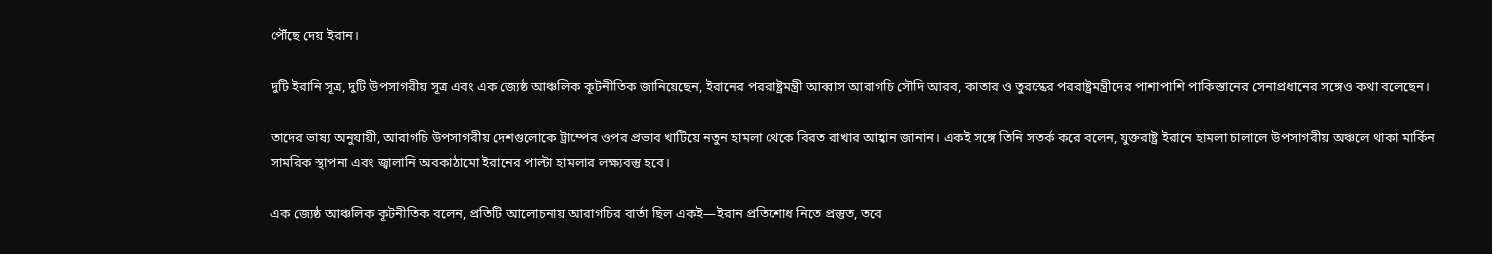পৌঁছে দেয় ইরান।

দুটি ইরানি সূত্র, দুটি উপসাগরীয় সূত্র এবং এক জ্যেষ্ঠ আঞ্চলিক কূটনীতিক জানিয়েছেন, ইরানের পররাষ্ট্রমন্ত্রী আব্বাস আরাগচি সৌদি আরব, কাতার ও তুরস্কের পররাষ্ট্রমন্ত্রীদের পাশাপাশি পাকিস্তানের সেনাপ্রধানের সঙ্গেও কথা বলেছেন।

তাদের ভাষ্য অনুযায়ী, আরাগচি উপসাগরীয় দেশগুলোকে ট্রাম্পের ওপর প্রভাব খাটিয়ে নতুন হামলা থেকে বিরত রাখার আহ্বান জানান। একই সঙ্গে তিনি সতর্ক করে বলেন, যুক্তরাষ্ট্র ইরানে হামলা চালালে উপসাগরীয় অঞ্চলে থাকা মার্কিন সামরিক স্থাপনা এবং জ্বালানি অবকাঠামো ইরানের পাল্টা হামলার লক্ষ্যবস্তু হবে।

এক জ্যেষ্ঠ আঞ্চলিক কূটনীতিক বলেন, প্রতিটি আলোচনায় আরাগচির বার্তা ছিল একই—ইরান প্রতিশোধ নিতে প্রস্তুত, তবে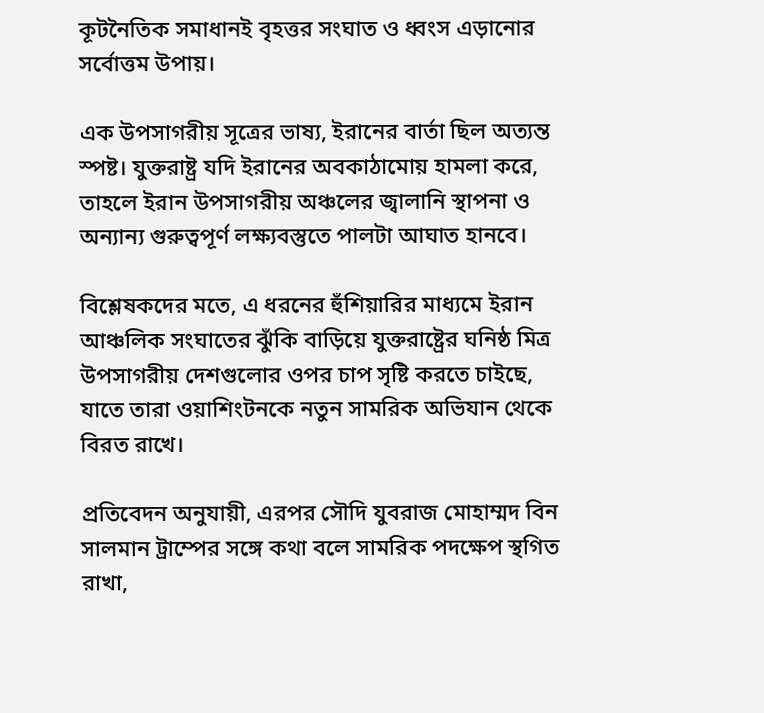কূটনৈতিক সমাধানই বৃহত্তর সংঘাত ও ধ্বংস এড়ানোর সর্বোত্তম উপায়।

এক উপসাগরীয় সূত্রের ভাষ্য, ইরানের বার্তা ছিল অত্যন্ত স্পষ্ট। যুক্তরাষ্ট্র যদি ইরানের অবকাঠামোয় হামলা করে, তাহলে ইরান উপসাগরীয় অঞ্চলের জ্বালানি স্থাপনা ও অন্যান্য গুরুত্বপূর্ণ লক্ষ্যবস্তুতে পালটা আঘাত হানবে।

বিশ্লেষকদের মতে, এ ধরনের হুঁশিয়ারির মাধ্যমে ইরান আঞ্চলিক সংঘাতের ঝুঁকি বাড়িয়ে যুক্তরাষ্ট্রের ঘনিষ্ঠ মিত্র উপসাগরীয় দেশগুলোর ওপর চাপ সৃষ্টি করতে চাইছে, যাতে তারা ওয়াশিংটনকে নতুন সামরিক অভিযান থেকে বিরত রাখে।

প্রতিবেদন অনুযায়ী, এরপর সৌদি যুবরাজ মোহাম্মদ বিন সালমান ট্রাম্পের সঙ্গে কথা বলে সামরিক পদক্ষেপ স্থগিত রাখা,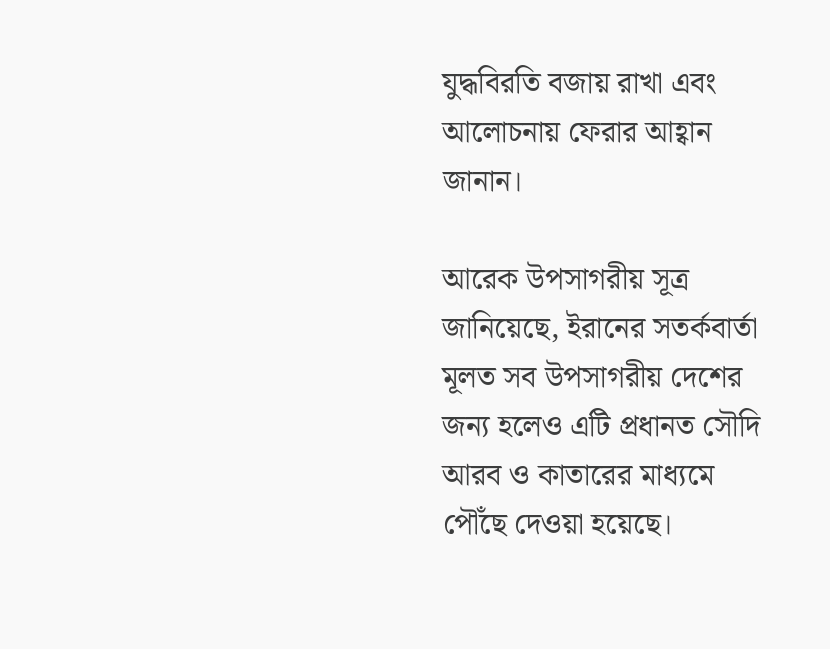যুদ্ধবিরতি বজায় রাখা এবং আলোচনায় ফেরার আহ্বান জানান।

আরেক উপসাগরীয় সূত্র জানিয়েছে, ইরানের সতর্কবার্তা মূলত সব উপসাগরীয় দেশের জন্য হলেও এটি প্রধানত সৌদি আরব ও কাতারের মাধ্যমে পৌঁছে দেওয়া হয়েছে।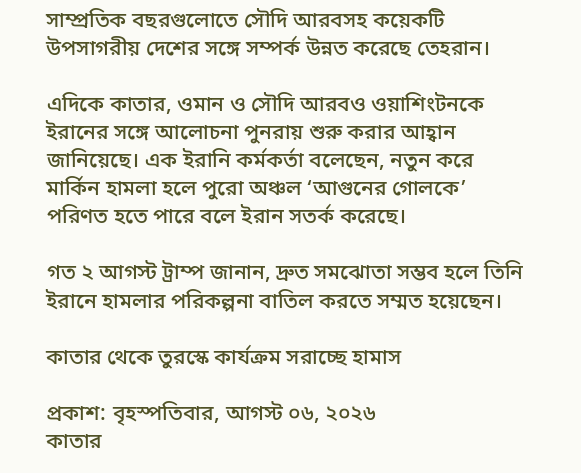সাম্প্রতিক বছরগুলোতে সৌদি আরবসহ কয়েকটি উপসাগরীয় দেশের সঙ্গে সম্পর্ক উন্নত করেছে তেহরান।

এদিকে কাতার, ওমান ও সৌদি আরবও ওয়াশিংটনকে ইরানের সঙ্গে আলোচনা পুনরায় শুরু করার আহ্বান জানিয়েছে। এক ইরানি কর্মকর্তা বলেছেন, নতুন করে মার্কিন হামলা হলে পুরো অঞ্চল ‘আগুনের গোলকে’ পরিণত হতে পারে বলে ইরান সতর্ক করেছে।

গত ২ আগস্ট ট্রাম্প জানান, দ্রুত সমঝোতা সম্ভব হলে তিনি ইরানে হামলার পরিকল্পনা বাতিল করতে সম্মত হয়েছেন।

কাতার থেকে তুরস্কে কার্যক্রম সরাচ্ছে হামাস

প্রকাশ: বৃহস্পতিবার, আগস্ট ০৬, ২০২৬
কাতার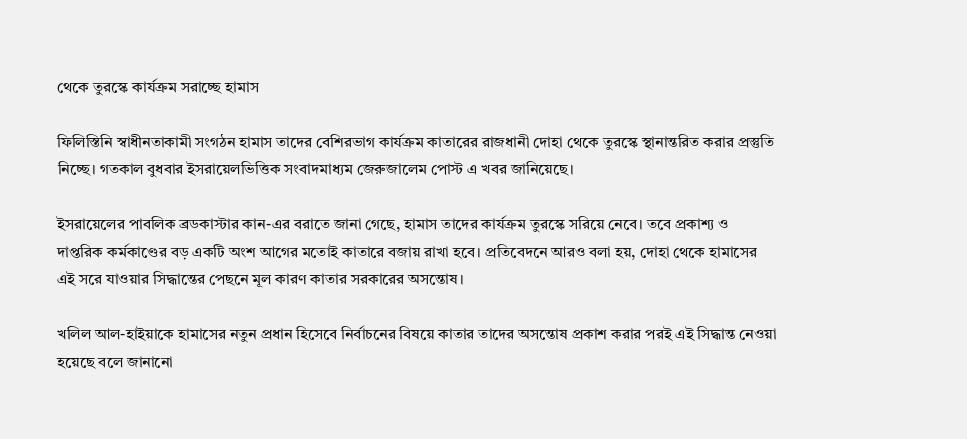থেকে তুরস্কে কার্যক্রম সরাচ্ছে হামাস

ফিলিস্তিনি স্বাধীনতাকামী সংগঠন হামাস তাদের বেশিরভাগ কার্যক্রম কাতারের রাজধানী দোহা থেকে তুরস্কে স্থানান্তরিত করার প্রস্তুতি নিচ্ছে। গতকাল বুধবার ইসরায়েলভিত্তিক সংবাদমাধ্যম জেরুজালেম পোস্ট এ খবর জানিয়েছে।

ইসরায়েলের পাবলিক ব্রডকাস্টার কান-এর বরাতে জানা গেছে, হামাস তাদের কার্যক্রম তুরস্কে সরিয়ে নেবে। তবে প্রকাশ্য ও দাপ্তরিক কর্মকাণ্ডের বড় একটি অংশ আগের মতোই কাতারে বজায় রাখা হবে। প্রতিবেদনে আরও বলা হয়, দোহা থেকে হামাসের এই সরে যাওয়ার সিদ্ধান্তের পেছনে মূল কারণ কাতার সরকারের অসন্তোষ।

খলিল আল-হাইয়াকে হামাসের নতুন প্রধান হিসেবে নির্বাচনের বিষয়ে কাতার তাদের অসন্তোষ প্রকাশ করার পরই এই সিদ্ধান্ত নেওয়া হয়েছে বলে জানানো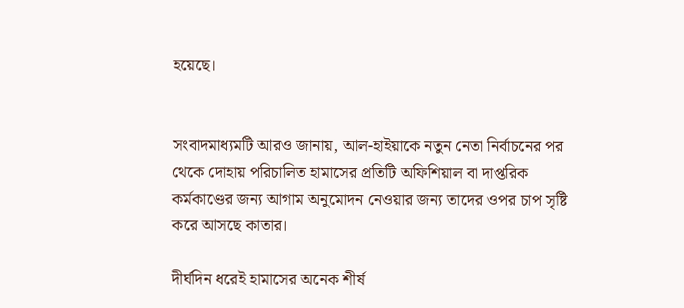হয়েছে।


সংবাদমাধ্যমটি আরও জানায়, আল-হাইয়াকে নতুন নেতা নির্বাচনের পর থেকে দোহায় পরিচালিত হামাসের প্রতিটি অফিশিয়াল বা দাপ্তরিক কর্মকাণ্ডের জন্য আগাম অনুমোদন নেওয়ার জন্য তাদের ওপর চাপ সৃষ্টি করে আসছে কাতার।

দীর্ঘদিন ধরেই হামাসের অনেক শীর্ষ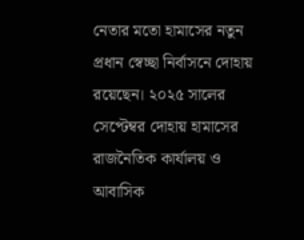নেতার মতো হামাসের নতুন প্রধান স্বেচ্ছা নির্বাসনে দোহায় রয়েছেন। ২০২৫ সালের সেপ্টেম্বর দোহায় হামাসের রাজনৈতিক কার্যালয় ও আবাসিক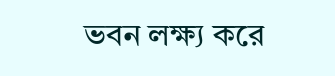ভবন লক্ষ্য করে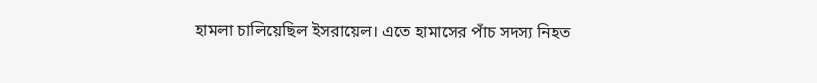হামলা চালিয়েছিল ইসরায়েল। এতে হামাসের পাঁচ সদস্য নিহত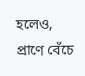হলেও, প্রাণে বেঁচে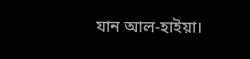যান আল-হাইয়া।